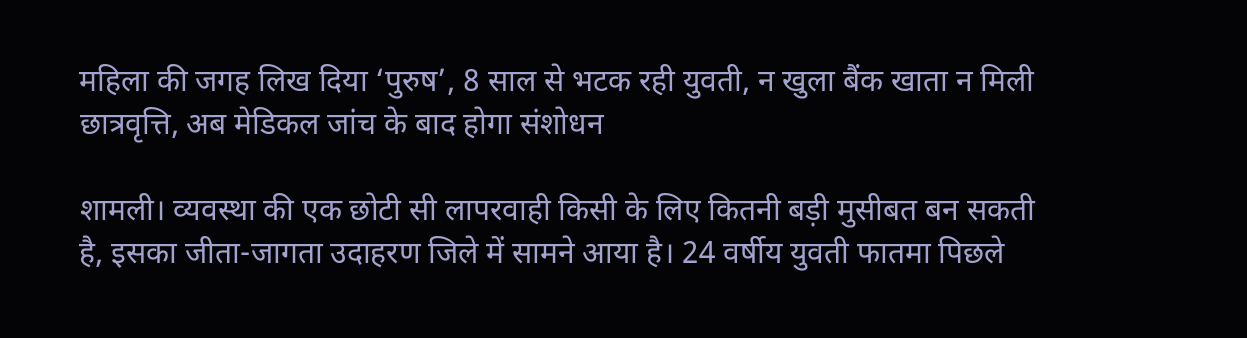महिला की जगह लिख दिया ‘पुरुष’, 8 साल से भटक रही युवती, न खुला बैंक खाता न मिली छात्रवृत्ति, अब मेडिकल जांच के बाद होगा संशोधन

शामली। व्यवस्था की एक छोटी सी लापरवाही किसी के लिए कितनी बड़ी मुसीबत बन सकती है, इसका जीता-जागता उदाहरण जिले में सामने आया है। 24 वर्षीय युवती फातमा पिछले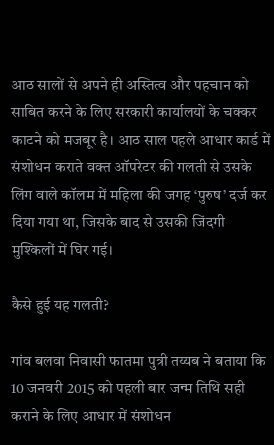आठ सालों से अपने ही अस्तित्व और पहचान को साबित करने के लिए सरकारी कार्यालयों के चक्कर काटने को मजबूर है। आठ साल पहले आधार कार्ड में संशोधन कराते वक्त ऑपरेटर की गलती से उसके लिंग वाले कॉलम में महिला की जगह ‘पुरुष’ दर्ज कर दिया गया था, जिसके बाद से उसकी जिंदगी मुश्किलों में घिर गई।

कैसे हुई यह गलती?

गांव बलवा निवासी फातमा पुत्री तय्यब ने बताया कि 10 जनवरी 2015 को पहली बार जन्म तिथि सही कराने के लिए आधार में संशोधन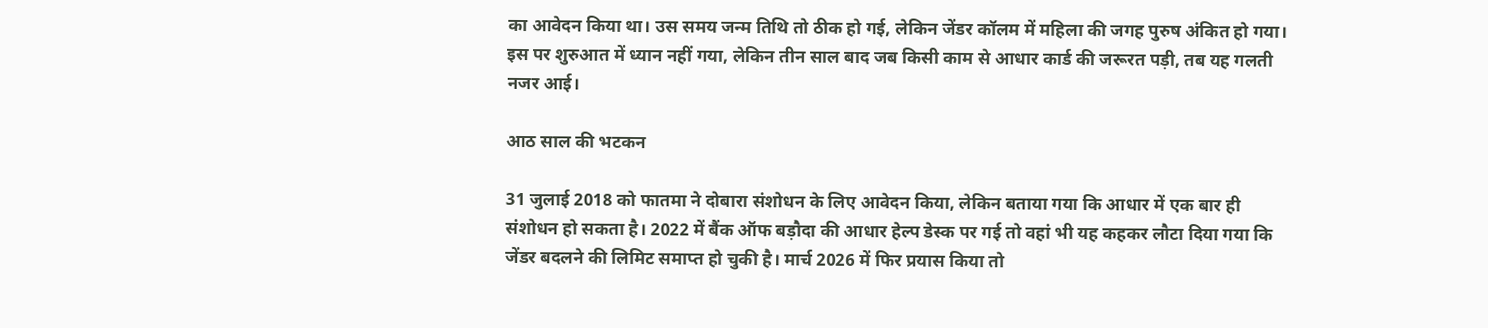का आवेदन किया था। उस समय जन्म तिथि तो ठीक हो गई, लेकिन जेंडर कॉलम में महिला की जगह पुरुष अंकित हो गया। इस पर शुरुआत में ध्यान नहीं गया, लेकिन तीन साल बाद जब किसी काम से आधार कार्ड की जरूरत पड़ी, तब यह गलती नजर आई।

आठ साल की भटकन

31 जुलाई 2018 को फातमा ने दोबारा संशोधन के लिए आवेदन किया, लेकिन बताया गया कि आधार में एक बार ही संशोधन हो सकता है। 2022 में बैंक ऑफ बड़ौदा की आधार हेल्प डेस्क पर गई तो वहां भी यह कहकर लौटा दिया गया कि जेंडर बदलने की लिमिट समाप्त हो चुकी है। मार्च 2026 में फिर प्रयास किया तो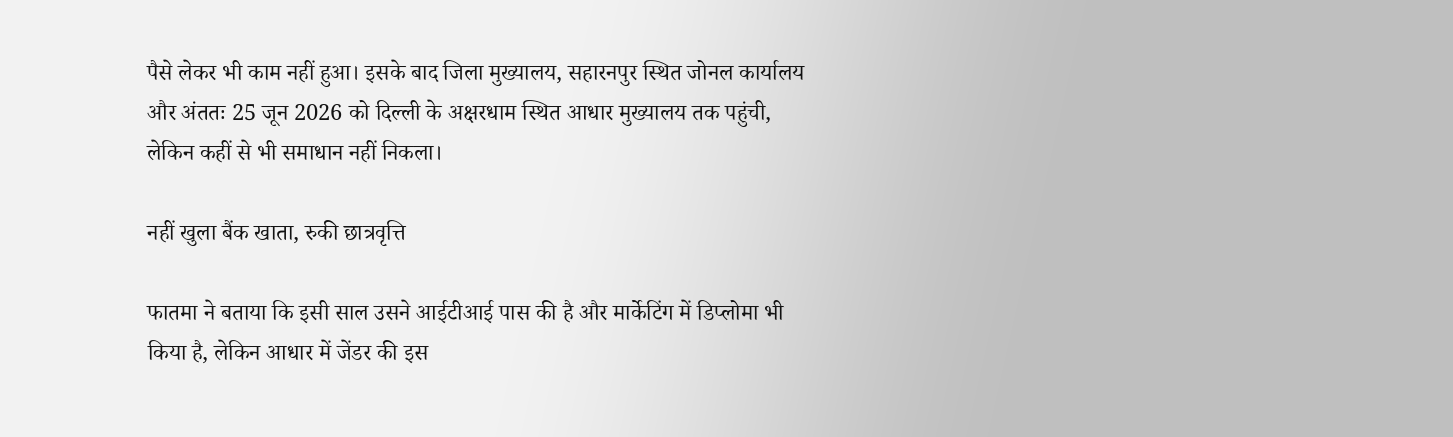पैसे लेकर भी काम नहीं हुआ। इसके बाद जिला मुख्यालय, सहारनपुर स्थित जोनल कार्यालय और अंततः 25 जून 2026 को दिल्ली के अक्षरधाम स्थित आधार मुख्यालय तक पहुंची, लेकिन कहीं से भी समाधान नहीं निकला।

नहीं खुला बैंक खाता, रुकी छात्रवृत्ति

फातमा ने बताया कि इसी साल उसने आईटीआई पास की है और मार्केटिंग में डिप्लोमा भी किया है, लेकिन आधार में जेंडर की इस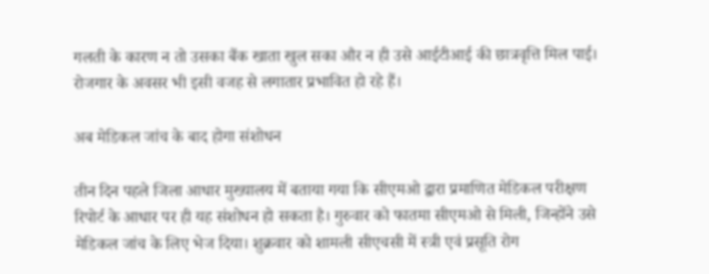गलती के कारण न तो उसका बैंक खाता खुल सका और न ही उसे आईटीआई की छात्रवृत्ति मिल पाई। रोजगार के अवसर भी इसी वजह से लगातार प्रभावित हो रहे हैं।

अब मेडिकल जांच के बाद होगा संशोधन

तीन दिन पहले जिला आधार मुख्यालय में बताया गया कि सीएमओ द्वारा प्रमाणित मेडिकल परीक्षण रिपोर्ट के आधार पर ही यह संशोधन हो सकता है। गुरुवार को फातमा सीएमओ से मिली, जिन्होंने उसे मेडिकल जांच के लिए भेज दिया। शुक्रवार को शामली सीएचसी में स्त्री एवं प्रसूति रोग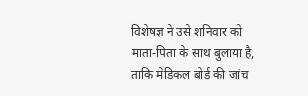विशेषज्ञ ने उसे शनिवार को माता-पिता के साथ बुलाया है, ताकि मेडिकल बोर्ड की जांच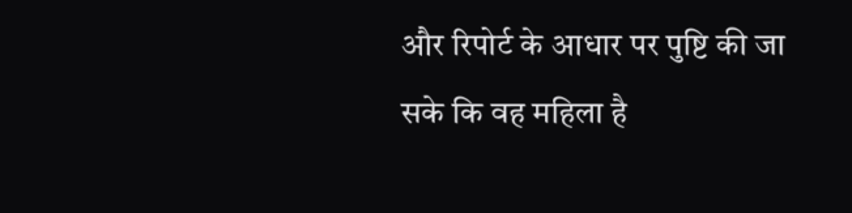और रिपोर्ट के आधार पर पुष्टि की जा सके कि वह महिला है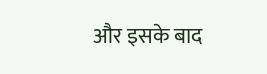और इसके बाद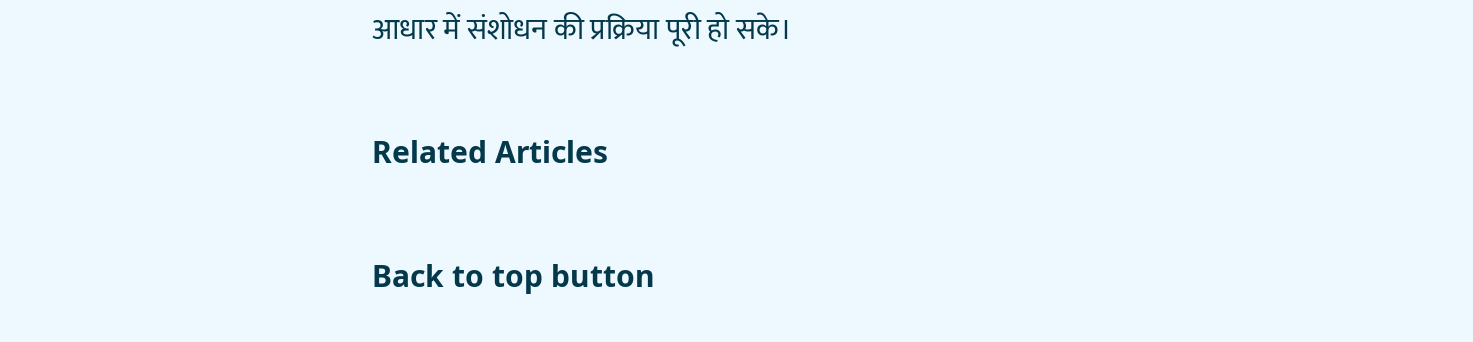आधार में संशोधन की प्रक्रिया पूरी हो सके।

Related Articles

Back to top button